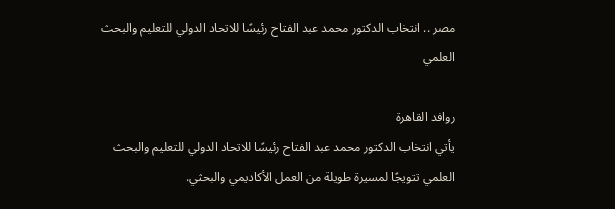مصر .. انتخاب الدكتور محمد عبد الفتاح رئيسًا للاتحاد الدولي للتعليم والبحث العلمي

روافد القاهرة
يأتي انتخاب الدكتور محمد عبد الفتاح رئيسًا للاتحاد الدولي للتعليم والبحث العلمي تتويجًا لمسيرة طويلة من العمل الأكاديمي والبحثي.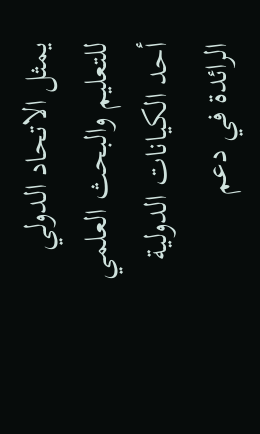يمثل الاتحاد الدولي للتعليم والبحث العلمي أحد الكيانات الدولية الرائدة في دعم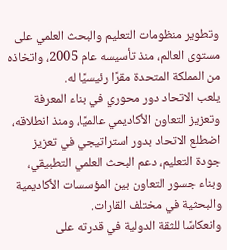وتطوير منظومات التعليم والبحث العلمي على مستوى العالم، منذ تأسيسه عام 2005، واتخاذه من المملكة المتحدة مقرًا رئيسيًا له.
يلعب الاتحاد دور محوري في بناء المعرفة وتعزيز التعاون الأكاديمي عالميًا، ومنذ انطلاقه، اضطلع الاتحاد بدور استراتيجي في تعزيز جودة التعليم، دعم البحث العلمي التطبيقي، وبناء جسور التعاون بين المؤسسات الأكاديمية والبحثية في مختلف القارات.
وانعكاسًا للثقة الدولية في قدرته على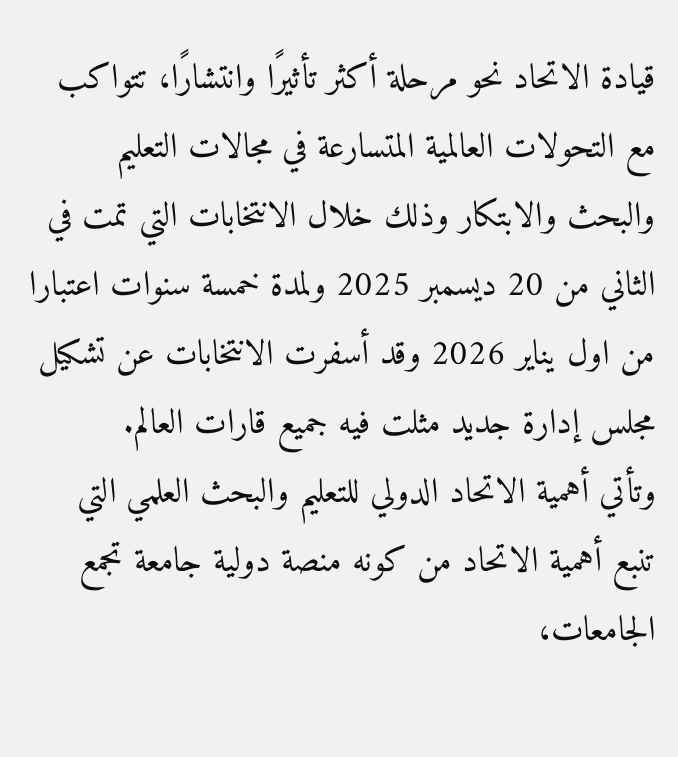قيادة الاتحاد نحو مرحلة أكثر تأثيرًا وانتشارًا، تتواكب مع التحولات العالمية المتسارعة في مجالات التعليم والبحث والابتكار وذلك خلال الانتخابات التي تمت في الثاني من 20 ديسمبر 2025 ولمدة خمسة سنوات اعتبارا من اول يناير 2026 وقد أسفرت الانتخابات عن تشكيل مجلس إدارة جديد مثلت فيه جميع قارات العالم.
وتأتي أهمية الاتحاد الدولي للتعليم والبحث العلمي التي تنبع أهمية الاتحاد من كونه منصة دولية جامعة تجمع الجامعات،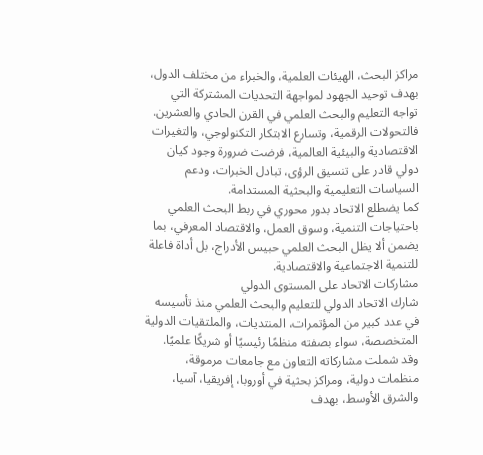مراكز البحث، الهيئات العلمية، والخبراء من مختلف الدول، بهدف توحيد الجهود لمواجهة التحديات المشتركة التي تواجه التعليم والبحث العلمي في القرن الحادي والعشرين.
فالتحولات الرقمية، وتسارع الابتكار التكنولوجي، والتغيرات الاقتصادية والبيئية العالمية، فرضت ضرورة وجود كيان دولي قادر على تنسيق الرؤى، تبادل الخبرات، ودعم السياسات التعليمية والبحثية المستدامة.
كما يضطلع الاتحاد بدور محوري في ربط البحث العلمي باحتياجات التنمية، وسوق العمل، والاقتصاد المعرفي، بما يضمن ألا يظل البحث العلمي حبيس الأدراج، بل أداة فاعلة للتنمية الاجتماعية والاقتصادية.
مشاركات الاتحاد على المستوى الدولي
شارك الاتحاد الدولي للتعليم والبحث العلمي منذ تأسيسه في عدد كبير من المؤتمرات، المنتديات، والملتقيات الدولية المتخصصة، سواء بصفته منظمًا رئيسيًا أو شريكًا علميًا.
وقد شملت مشاركاته التعاون مع جامعات مرموقة، منظمات دولية، ومراكز بحثية في أوروبا، إفريقيا، آسيا، والشرق الأوسط، بهدف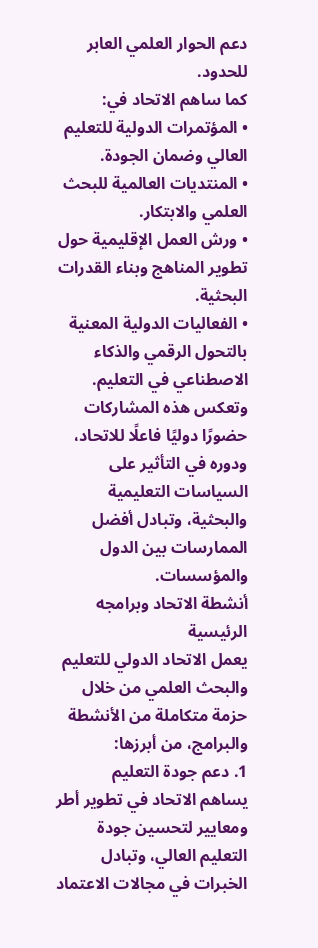دعم الحوار العلمي العابر للحدود.
كما ساهم الاتحاد في:
• المؤتمرات الدولية للتعليم العالي وضمان الجودة.
• المنتديات العالمية للبحث العلمي والابتكار.
• ورش العمل الإقليمية حول تطوير المناهج وبناء القدرات البحثية.
• الفعاليات الدولية المعنية بالتحول الرقمي والذكاء الاصطناعي في التعليم.
وتعكس هذه المشاركات حضورًا دوليًا فاعلًا للاتحاد، ودوره في التأثير على السياسات التعليمية والبحثية، وتبادل أفضل الممارسات بين الدول والمؤسسات.
أنشطة الاتحاد وبرامجه الرئيسية
يعمل الاتحاد الدولي للتعليم والبحث العلمي من خلال حزمة متكاملة من الأنشطة والبرامج، من أبرزها:
1. دعم جودة التعليم
يساهم الاتحاد في تطوير أطر ومعايير لتحسين جودة التعليم العالي، وتبادل الخبرات في مجالات الاعتماد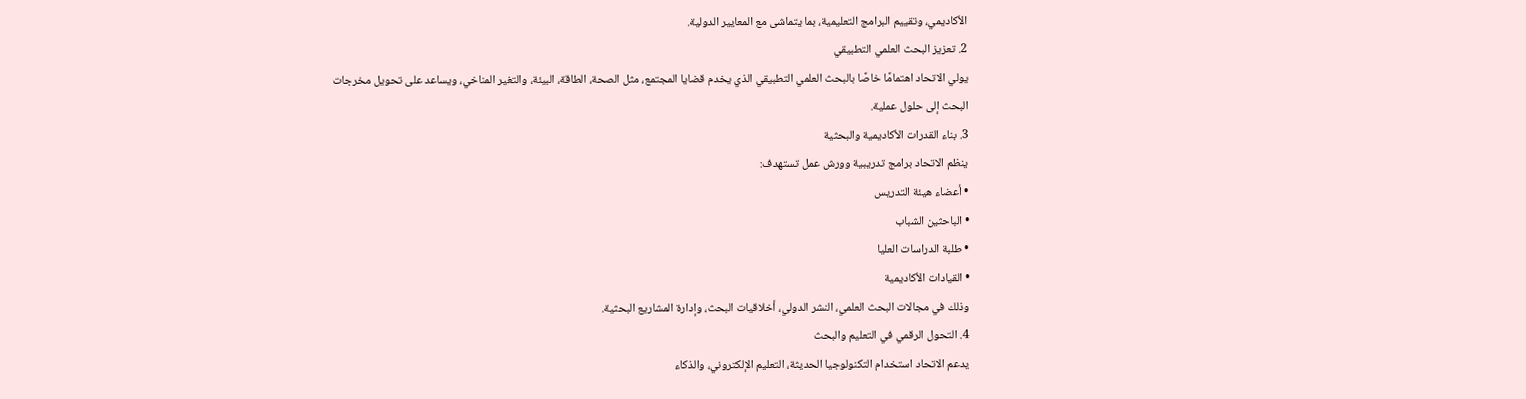الأكاديمي، وتقييم البرامج التعليمية، بما يتماشى مع المعايير الدولية.
2. تعزيز البحث العلمي التطبيقي
يولي الاتحاد اهتمامًا خاصًا بالبحث العلمي التطبيقي الذي يخدم قضايا المجتمع، مثل الصحة، الطاقة، البيئة، والتغير المناخي، ويساعد على تحويل مخرجات البحث إلى حلول عملية.
3. بناء القدرات الأكاديمية والبحثية
ينظم الاتحاد برامج تدريبية وورش عمل تستهدف:
• أعضاء هيئة التدريس
• الباحثين الشباب
• طلبة الدراسات العليا
• القيادات الأكاديمية
وذلك في مجالات البحث العلمي، النشر الدولي، أخلاقيات البحث، وإدارة المشاريع البحثية.
4. التحول الرقمي في التعليم والبحث
يدعم الاتحاد استخدام التكنولوجيا الحديثة، التعليم الإلكتروني، والذكاء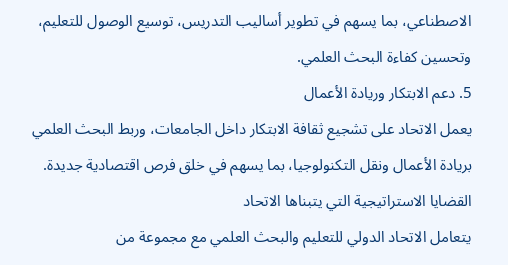الاصطناعي، بما يسهم في تطوير أساليب التدريس، توسيع الوصول للتعليم، وتحسين كفاءة البحث العلمي.
5. دعم الابتكار وريادة الأعمال
يعمل الاتحاد على تشجيع ثقافة الابتكار داخل الجامعات، وربط البحث العلمي بريادة الأعمال ونقل التكنولوجيا، بما يسهم في خلق فرص اقتصادية جديدة.
القضايا الاستراتيجية التي يتبناها الاتحاد
يتعامل الاتحاد الدولي للتعليم والبحث العلمي مع مجموعة من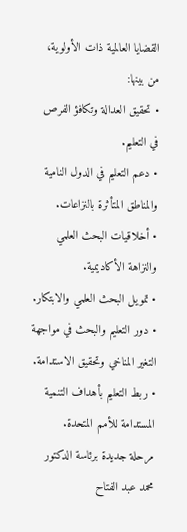القضايا العالمية ذات الأولوية، من بينها:
• تحقيق العدالة وتكافؤ الفرص في التعليم.
• دعم التعليم في الدول النامية والمناطق المتأثرة بالنزاعات.
• أخلاقيات البحث العلمي والنزاهة الأكاديمية.
• تمويل البحث العلمي والابتكار.
• دور التعليم والبحث في مواجهة التغير المناخي وتحقيق الاستدامة.
• ربط التعليم بأهداف التنمية المستدامة للأمم المتحدة.
مرحلة جديدة برئاسة الدكتور محمد عبد الفتاح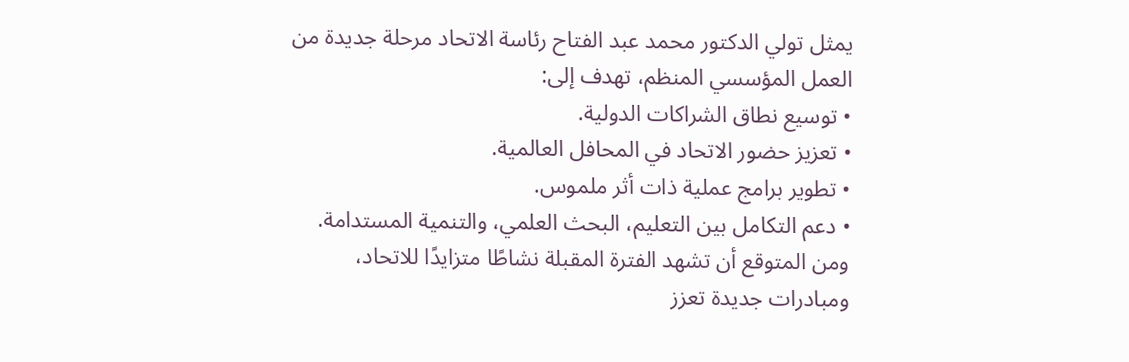يمثل تولي الدكتور محمد عبد الفتاح رئاسة الاتحاد مرحلة جديدة من العمل المؤسسي المنظم، تهدف إلى:
• توسيع نطاق الشراكات الدولية.
• تعزيز حضور الاتحاد في المحافل العالمية.
• تطوير برامج عملية ذات أثر ملموس.
• دعم التكامل بين التعليم، البحث العلمي، والتنمية المستدامة.
ومن المتوقع أن تشهد الفترة المقبلة نشاطًا متزايدًا للاتحاد، ومبادرات جديدة تعزز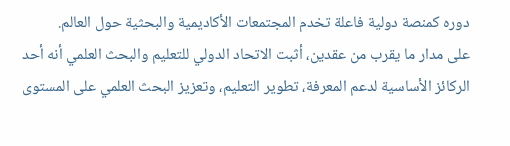دوره كمنصة دولية فاعلة تخدم المجتمعات الأكاديمية والبحثية حول العالم.
على مدار ما يقرب من عقدين، أثبت الاتحاد الدولي للتعليم والبحث العلمي أنه أحد الركائز الأساسية لدعم المعرفة، تطوير التعليم، وتعزيز البحث العلمي على المستوى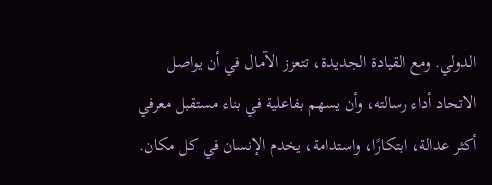الدولي. ومع القيادة الجديدة، تتعزز الآمال في أن يواصل الاتحاد أداء رسالته، وأن يسهم بفاعلية في بناء مستقبل معرفي أكثر عدالة، ابتكارًا، واستدامة، يخدم الإنسان في كل مكان.